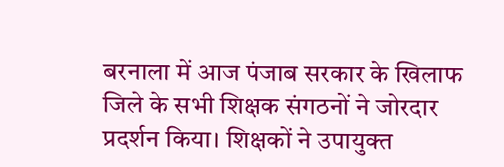बरनाला में आज पंजाब सरकार के खिलाफ जिले के सभी शिक्षक संगठनों ने जोरदार प्रदर्शन किया। शिक्षकों ने उपायुक्त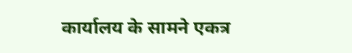कार्यालय के सामने एकत्र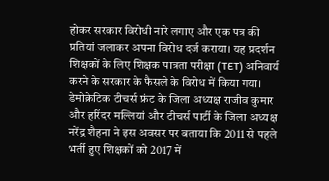होकर सरकार विरोधी नारे लगाए और एक पत्र की प्रतियां जलाकर अपना विरोध दर्ज कराया। यह प्रदर्शन शिक्षकों के लिए शिक्षक पात्रता परीक्षा (TET) अनिवार्य करने के सरकार के फैसले के विरोध में किया गया। डेमोक्रेटिक टीचर्स फ्रंट के जिला अध्यक्ष राजीव कुमार और हरिंदर मल्लियां और टीचर्स पार्टी के जिला अध्यक्ष नरेंद्र शैहना ने इस अवसर पर बताया कि 2011 से पहले भर्ती हुए शिक्षकों को 2017 में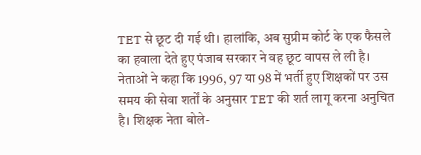TET से छूट दी गई थी। हालांकि, अब सुप्रीम कोर्ट के एक फैसले का हवाला देते हुए पंजाब सरकार ने वह छूट वापस ले ली है। नेताओं ने कहा कि 1996, 97 या 98 में भर्ती हुए शिक्षकों पर उस समय की सेवा शर्तों के अनुसार TET की शर्त लागू करना अनुचित है। शिक्षक नेता बोले-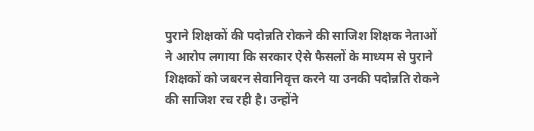पुराने शिक्षकों की पदोन्नति रोकने की साजिश शिक्षक नेताओं ने आरोप लगाया कि सरकार ऐसे फैसलों के माध्यम से पुराने शिक्षकों को जबरन सेवानिवृत्त करने या उनकी पदोन्नति रोकने की साजिश रच रही है। उन्होंने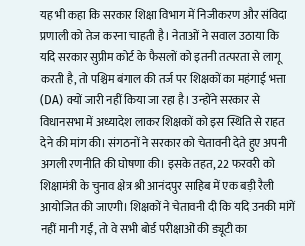यह भी कहा कि सरकार शिक्षा विभाग में निजीकरण और संविदा प्रणाली को तेज करना चाहती है। नेताओं ने सवाल उठाया कि यदि सरकार सुप्रीम कोर्ट के फैसलों को इतनी तत्परता से लागू करती है, तो पश्चिम बंगाल की तर्ज पर शिक्षकों का महंगाई भत्ता (DA) क्यों जारी नहीं किया जा रहा है। उन्होंने सरकार से विधानसभा में अध्यादेश लाकर शिक्षकों को इस स्थिति से राहत देने की मांग की। संगठनों ने सरकार को चेतावनी देते हुए अपनी अगली रणनीति की घोषणा की। इसके तहत, 22 फरवरी को शिक्षामंत्री के चुनाव क्षेत्र श्री आनंदपुर साहिब में एक बड़ी रैली आयोजित की जाएगी। शिक्षकों ने चेतावनी दी कि यदि उनकी मांगें नहीं मानी गईं, तो वे सभी बोर्ड परीक्षाओं की ड्यूटी का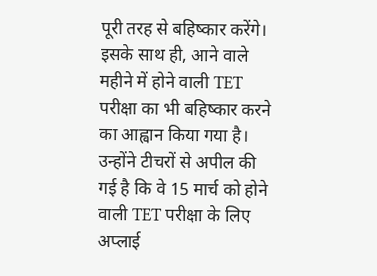पूरी तरह से बहिष्कार करेंगे। इसके साथ ही, आने वाले महीने में होने वाली TET परीक्षा का भी बहिष्कार करने का आह्वान किया गया है। उन्होंने टीचरों से अपील की गई है कि वे 15 मार्च को होने वाली TET परीक्षा के लिए अप्लाई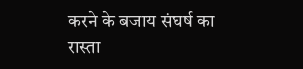करने के बजाय संघर्ष का रास्ता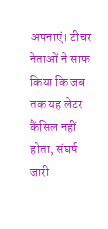अपनाएं। टीचर नेताओं ने साफ किया कि जब तक यह लेटर कैंसिल नहीं होता, संघर्ष जारी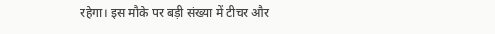रहेगा। इस मौके पर बड़ी संख्या में टीचर और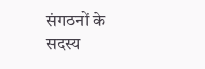संगठनों के सदस्य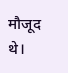मौजूद थे।